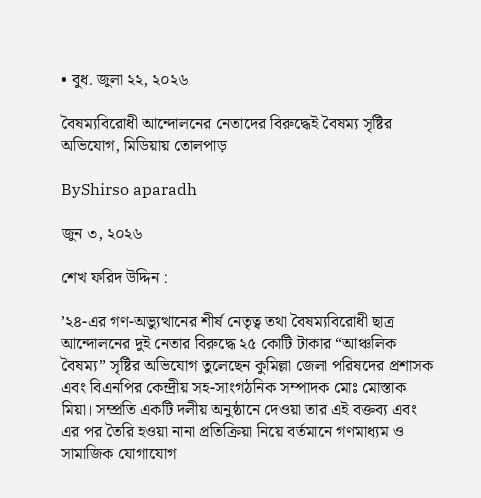• বুধ. জুলা ২২, ২০২৬

বৈষম্যবিরোধী আন্দোলনের নেতাদের বিরুদ্ধেই বৈষম্য সৃষ্টির অভিযোগ, মিডিয়ায় তোলপাড়

ByShirso aparadh

জুন ৩, ২০২৬

শেখ ফরিদ উদ্দিন :

’২৪-এর গণ-অভ্যুত্থানের শীর্ষ নেতৃত্ব তথা বৈষম্যবিরোধী ছাত্র আন্দোলনের দুই নেতার বিরুদ্ধে ২৫ কোটি টাকার “আঞ্চলিক বৈষম্য” সৃষ্টির অভিযোগ তুলেছেন কুমিল্লা জেলা পরিষদের প্রশাসক এবং বিএনপির কেন্দ্রীয় সহ-সাংগঠনিক সম্পাদক মোঃ মোস্তাক মিয়া। সম্প্রতি একটি দলীয় অনুষ্ঠানে দেওয়া তার এই বক্তব্য এবং এর পর তৈরি হওয়া নানা প্রতিক্রিয়া নিয়ে বর্তমানে গণমাধ্যম ও সামাজিক যোগাযোগ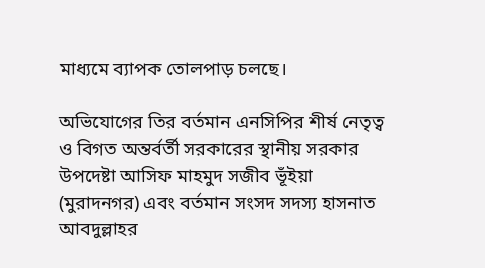মাধ্যমে ব্যাপক তোলপাড় চলছে।

অভিযোগের তির বর্তমান এনসিপির শীর্ষ নেতৃত্ব ও বিগত অন্তর্বর্তী সরকারের স্থানীয় সরকার উপদেষ্টা আসিফ মাহমুদ সজীব ভূঁইয়া (মুরাদনগর) এবং বর্তমান সংসদ সদস্য হাসনাত আবদুল্লাহর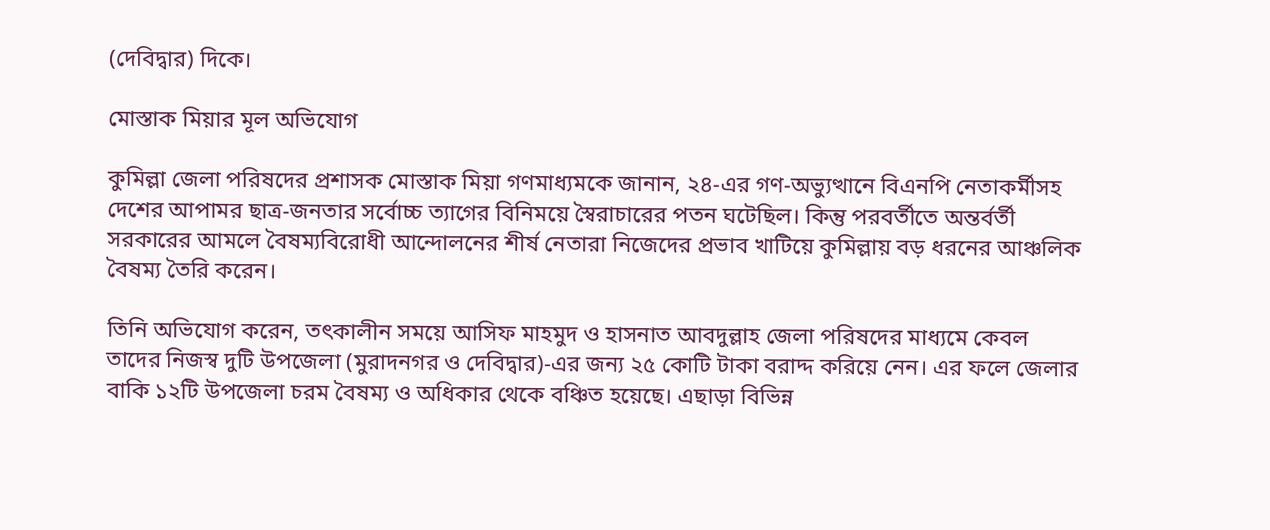(দেবিদ্বার) দিকে।

মোস্তাক মিয়ার মূল অভিযোগ

কুমিল্লা জেলা পরিষদের প্রশাসক মোস্তাক মিয়া গণমাধ্যমকে জানান, ২৪-এর গণ-অভ্যুত্থানে বিএনপি নেতাকর্মীসহ দেশের আপামর ছাত্র-জনতার সর্বোচ্চ ত্যাগের বিনিময়ে স্বৈরাচারের পতন ঘটেছিল। কিন্তু পরবর্তীতে অন্তর্বর্তী সরকারের আমলে বৈষম্যবিরোধী আন্দোলনের শীর্ষ নেতারা নিজেদের প্রভাব খাটিয়ে কুমিল্লায় বড় ধরনের আঞ্চলিক বৈষম্য তৈরি করেন।

তিনি অভিযোগ করেন, তৎকালীন সময়ে আসিফ মাহমুদ ও হাসনাত আবদুল্লাহ জেলা পরিষদের মাধ্যমে কেবল তাদের নিজস্ব দুটি উপজেলা (মুরাদনগর ও দেবিদ্বার)-এর জন্য ২৫ কোটি টাকা বরাদ্দ করিয়ে নেন। এর ফলে জেলার বাকি ১২টি উপজেলা চরম বৈষম্য ও অধিকার থেকে বঞ্চিত হয়েছে। এছাড়া বিভিন্ন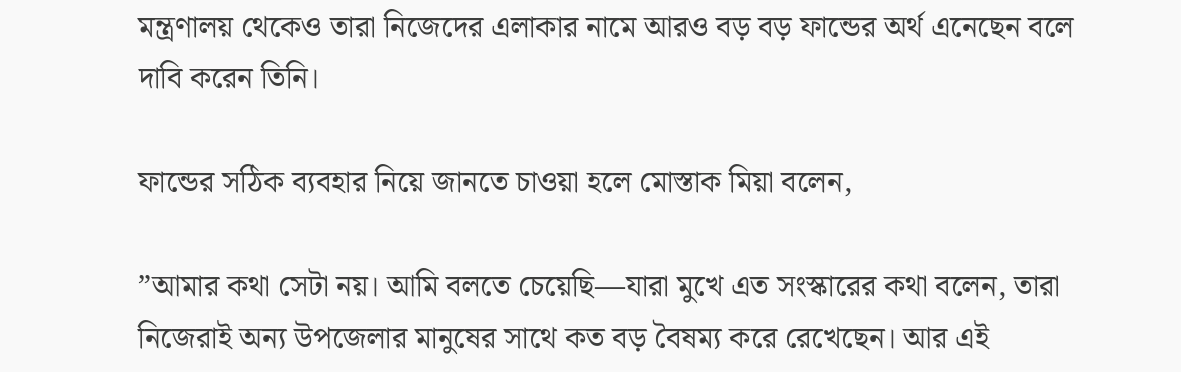মন্ত্রণালয় থেকেও তারা নিজেদের এলাকার নামে আরও বড় বড় ফান্ডের অর্থ এনেছেন বলে দাবি করেন তিনি।

ফান্ডের সঠিক ব্যবহার নিয়ে জানতে চাওয়া হলে মোস্তাক মিয়া বলেন,

”আমার কথা সেটা নয়। আমি বলতে চেয়েছি—যারা মুখে এত সংস্কারের কথা বলেন, তারা নিজেরাই অন্য উপজেলার মানুষের সাথে কত বড় বৈষম্য করে রেখেছেন। আর এই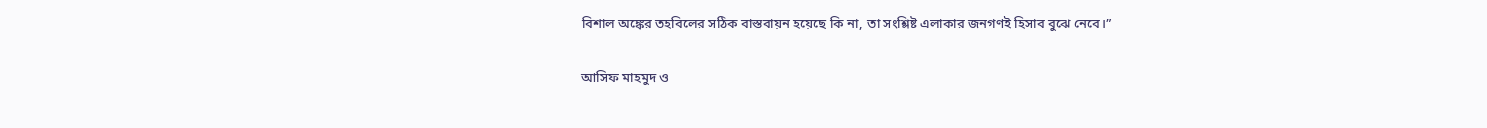বিশাল অঙ্কের তহবিলের সঠিক বাস্তবায়ন হয়েছে কি না, তা সংশ্লিষ্ট এলাকার জনগণই হিসাব বুঝে নেবে।”

আসিফ মাহমুদ ও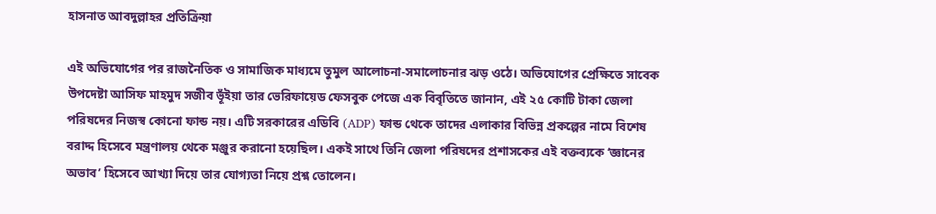হাসনাত আবদুল্লাহর প্রতিক্রিয়া

এই অভিযোগের পর রাজনৈতিক ও সামাজিক মাধ্যমে তুমুল আলোচনা-সমালোচনার ঝড় ওঠে। অভিযোগের প্রেক্ষিতে সাবেক উপদেষ্টা আসিফ মাহমুদ সজীব ভূঁইয়া তার ভেরিফায়েড ফেসবুক পেজে এক বিবৃতিতে জানান, এই ২৫ কোটি টাকা জেলা পরিষদের নিজস্ব কোনো ফান্ড নয়। এটি সরকারের এডিবি (ADP) ফান্ড থেকে তাদের এলাকার বিভিন্ন প্রকল্পের নামে বিশেষ বরাদ্দ হিসেবে মন্ত্রণালয় থেকে মঞ্জুর করানো হয়েছিল। একই সাথে তিনি জেলা পরিষদের প্রশাসকের এই বক্তব্যকে ‘জ্ঞানের অভাব’ হিসেবে আখ্যা দিয়ে তার যোগ্যতা নিয়ে প্রশ্ন তোলেন।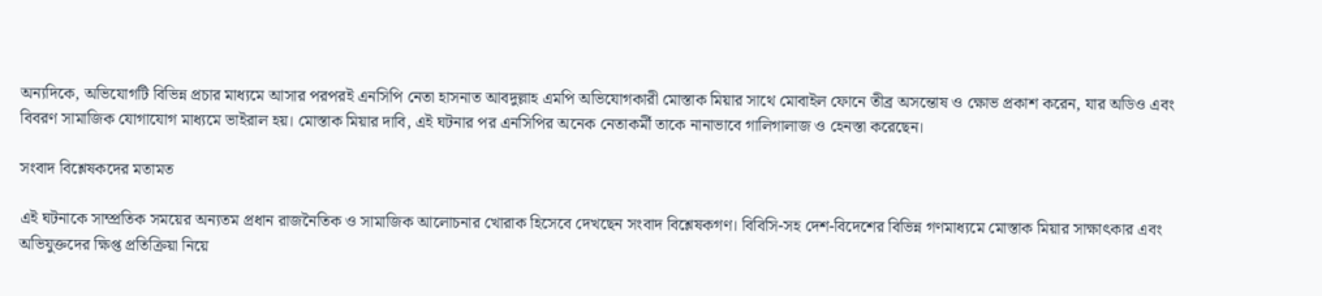অন্যদিকে, অভিযোগটি বিভিন্ন প্রচার মাধ্যমে আসার পরপরই এনসিপি নেতা হাসনাত আবদুল্লাহ এমপি অভিযোগকারী মোস্তাক মিয়ার সাথে মোবাইল ফোনে তীব্র অসন্তোষ ও ক্ষোভ প্রকাশ করেন, যার অডিও এবং বিবরণ সামাজিক যোগাযোগ মাধ্যমে ভাইরাল হয়। মোস্তাক মিয়ার দাবি, এই ঘটনার পর এনসিপির অনেক নেতাকর্মী তাকে নানাভাবে গালিগালাজ ও হেনস্তা করেছেন।

সংবাদ বিশ্লেষকদের মতামত

এই ঘটনাকে সাম্প্রতিক সময়ের অন্যতম প্রধান রাজনৈতিক ও সামাজিক আলোচনার খোরাক হিসেবে দেখছেন সংবাদ বিশ্লেষকগণ। বিবিসি-সহ দেশ-বিদেশের বিভিন্ন গণমাধ্যমে মোস্তাক মিয়ার সাক্ষাৎকার এবং অভিযুক্তদের ক্ষিপ্ত প্রতিক্রিয়া নিয়ে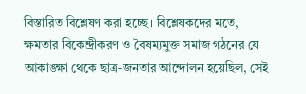বিস্তারিত বিশ্লেষণ করা হচ্ছে। বিশ্লেষকদের মতে, ক্ষমতার বিকেন্দ্রীকরণ ও বৈষম্যমুক্ত সমাজ গঠনের যে আকাঙ্ক্ষা থেকে ছাত্র-জনতার আন্দোলন হয়েছিল, সেই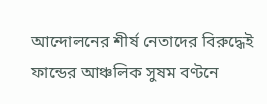আন্দোলনের শীর্ষ নেতাদের বিরুদ্ধেই ফান্ডের আঞ্চলিক সুষম বণ্টনে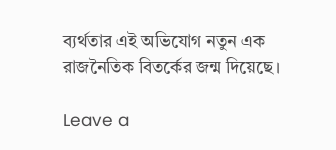ব্যর্থতার এই অভিযোগ নতুন এক রাজনৈতিক বিতর্কের জন্ম দিয়েছে।

Leave a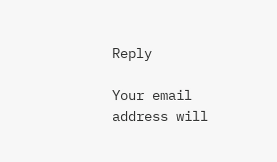Reply

Your email address will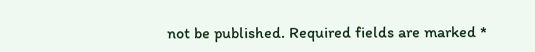not be published. Required fields are marked *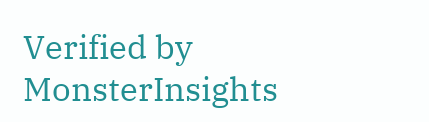Verified by MonsterInsights